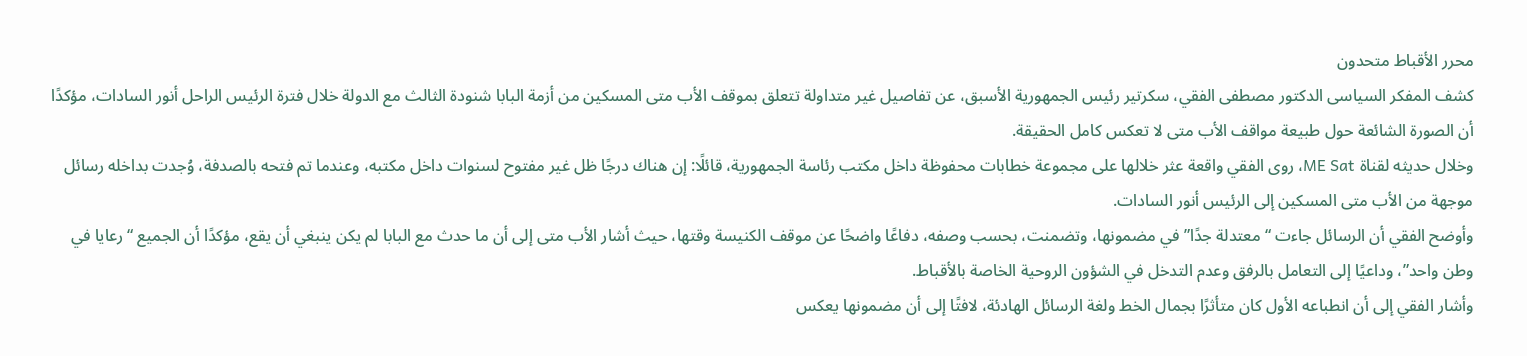محرر الأقباط متحدون
كشف المفكر السياسى الدكتور مصطفى الفقي، سكرتير رئيس الجمهورية الأسبق، عن تفاصيل غير متداولة تتعلق بموقف الأب متى المسكين من أزمة البابا شنودة الثالث مع الدولة خلال فترة الرئيس الراحل أنور السادات، مؤكدًا أن الصورة الشائعة حول طبيعة مواقف الأب متى لا تعكس كامل الحقيقة.
وخلال حديثه لقناة ME Sat، روى الفقي واقعة عثر خلالها على مجموعة خطابات محفوظة داخل مكتب رئاسة الجمهورية، قائلًا: إن هناك درجًا ظل غير مفتوح لسنوات داخل مكتبه، وعندما تم فتحه بالصدفة، وُجدت بداخله رسائل موجهة من الأب متى المسكين إلى الرئيس أنور السادات.
وأوضح الفقي أن الرسائل جاءت “معتدلة جدًا” في مضمونها، وتضمنت، بحسب وصفه، دفاعًا واضحًا عن موقف الكنيسة وقتها، حيث أشار الأب متى إلى أن ما حدث مع البابا لم يكن ينبغي أن يقع، مؤكدًا أن الجميع “رعايا في وطن واحد”، وداعيًا إلى التعامل بالرفق وعدم التدخل في الشؤون الروحية الخاصة بالأقباط.
وأشار الفقي إلى أن انطباعه الأول كان متأثرًا بجمال الخط ولغة الرسائل الهادئة، لافتًا إلى أن مضمونها يعكس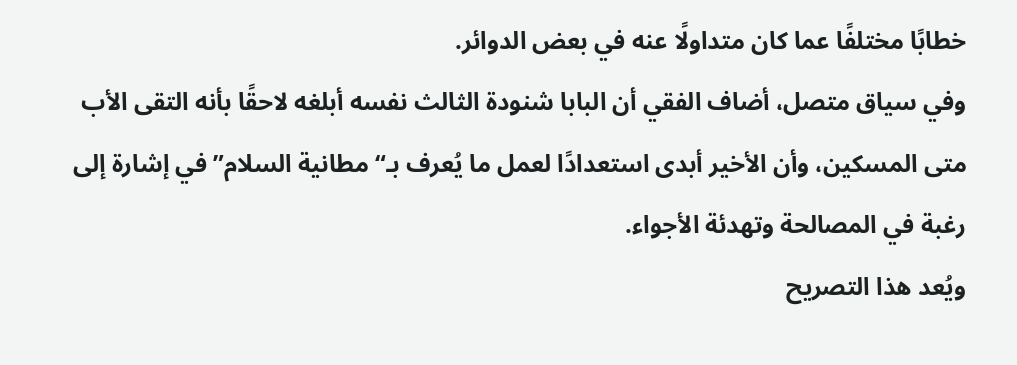خطابًا مختلفًا عما كان متداولًا عنه في بعض الدوائر.
وفي سياق متصل، أضاف الفقي أن البابا شنودة الثالث نفسه أبلغه لاحقًا بأنه التقى الأب متى المسكين، وأن الأخير أبدى استعدادًا لعمل ما يُعرف بـ“مطانية السلام” في إشارة إلى رغبة في المصالحة وتهدئة الأجواء.
ويُعد هذا التصريح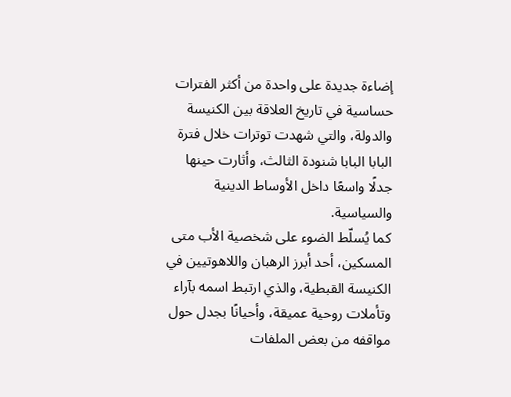إضاءة جديدة على واحدة من أكثر الفترات حساسية في تاريخ العلاقة بين الكنيسة والدولة، والتي شهدت توترات خلال فترة البابا البابا شنودة الثالث، وأثارت حينها جدلًا واسعًا داخل الأوساط الدينية والسياسية.
كما يُسلّط الضوء على شخصية الأب متى المسكين، أحد أبرز الرهبان واللاهوتيين في الكنيسة القبطية، والذي ارتبط اسمه بآراء وتأملات روحية عميقة، وأحيانًا بجدل حول مواقفه من بعض الملفات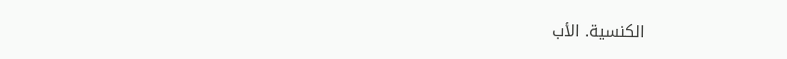الكنسية. الأب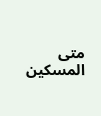متى المسكين